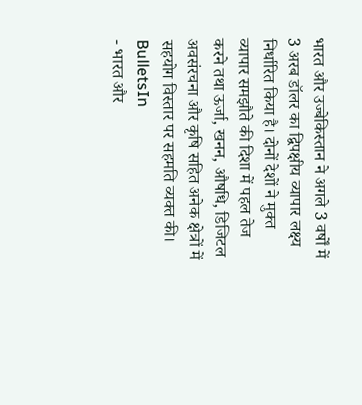भारत और उज्बेकिस्तान ने अगले 3 वर्षों में 3 अरब डॉलर का द्विपक्षीय व्यापार लक्ष्य निर्धारित किया है। दोनों देशों ने मुक्त व्यापार समझौते की दिशा में पहल तेज करने तथा ऊर्जा, खनन, औषधि, डिजिटल अवसंरचना और कृषि सहित अनेक क्षेत्रों में सहयोग विस्तार पर सहमति व्यक्त की।
BulletsIn
- भारत और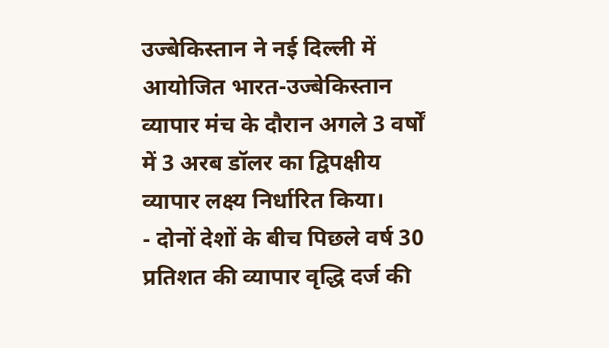उज्बेकिस्तान ने नई दिल्ली में आयोजित भारत-उज्बेकिस्तान व्यापार मंच के दौरान अगले 3 वर्षों में 3 अरब डॉलर का द्विपक्षीय व्यापार लक्ष्य निर्धारित किया।
- दोनों देशों के बीच पिछले वर्ष 30 प्रतिशत की व्यापार वृद्धि दर्ज की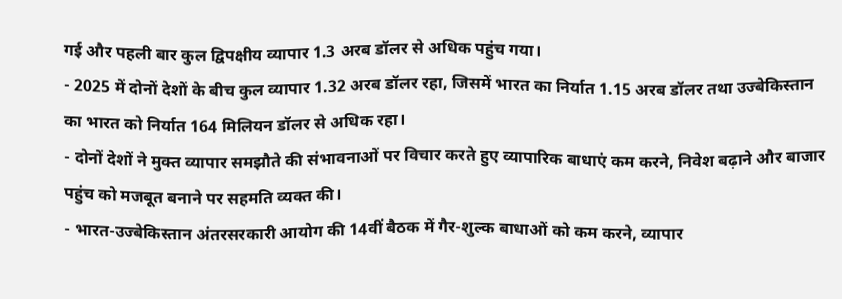गई और पहली बार कुल द्विपक्षीय व्यापार 1.3 अरब डॉलर से अधिक पहुंच गया।
- 2025 में दोनों देशों के बीच कुल व्यापार 1.32 अरब डॉलर रहा, जिसमें भारत का निर्यात 1.15 अरब डॉलर तथा उज्बेकिस्तान का भारत को निर्यात 164 मिलियन डॉलर से अधिक रहा।
- दोनों देशों ने मुक्त व्यापार समझौते की संभावनाओं पर विचार करते हुए व्यापारिक बाधाएं कम करने, निवेश बढ़ाने और बाजार पहुंच को मजबूत बनाने पर सहमति व्यक्त की।
- भारत-उज्बेकिस्तान अंतरसरकारी आयोग की 14वीं बैठक में गैर-शुल्क बाधाओं को कम करने, व्यापार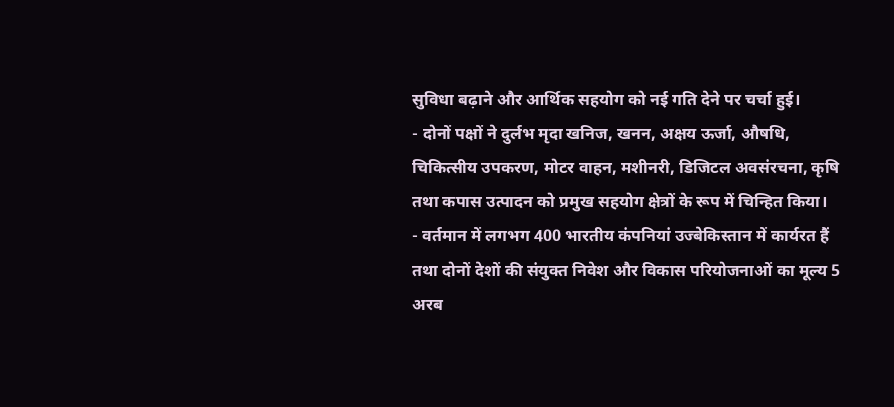सुविधा बढ़ाने और आर्थिक सहयोग को नई गति देने पर चर्चा हुई।
- दोनों पक्षों ने दुर्लभ मृदा खनिज, खनन, अक्षय ऊर्जा, औषधि, चिकित्सीय उपकरण, मोटर वाहन, मशीनरी, डिजिटल अवसंरचना, कृषि तथा कपास उत्पादन को प्रमुख सहयोग क्षेत्रों के रूप में चिन्हित किया।
- वर्तमान में लगभग 400 भारतीय कंपनियां उज्बेकिस्तान में कार्यरत हैं तथा दोनों देशों की संयुक्त निवेश और विकास परियोजनाओं का मूल्य 5 अरब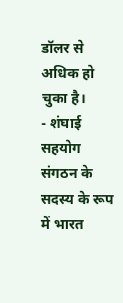डॉलर से अधिक हो चुका है।
- शंघाई सहयोग संगठन के सदस्य के रूप में भारत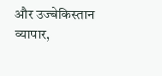और उज्बेकिस्तान व्यापार,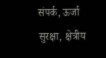संपर्क, ऊर्जा सुरक्षा, क्षेत्रीय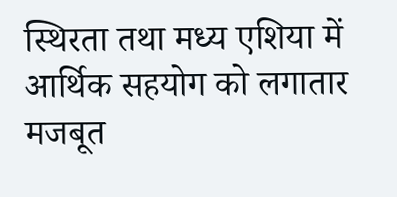स्थिरता तथा मध्य एशिया में आर्थिक सहयोग को लगातार मजबूत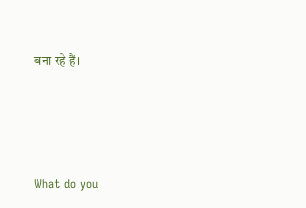बना रहे हैं।





What do you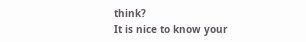think?
It is nice to know your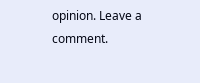opinion. Leave a comment.